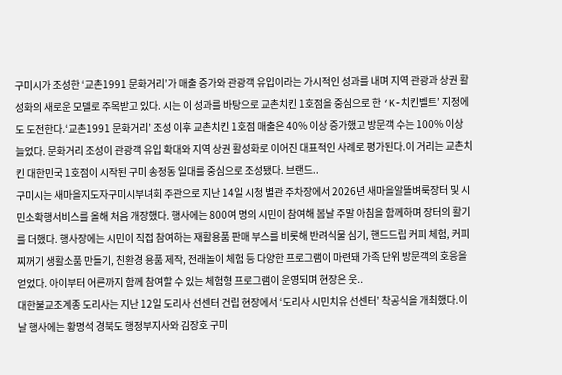구미시가 조성한 ‘교촌1991 문화거리’가 매출 증가와 관광객 유입이라는 가시적인 성과를 내며 지역 관광과 상권 활성화의 새로운 모델로 주목받고 있다. 시는 이 성과를 바탕으로 교촌치킨 1호점을 중심으로 한 ‘K-치킨벨트’ 지정에도 도전한다.‘교촌1991 문화거리’ 조성 이후 교촌치킨 1호점 매출은 40% 이상 증가했고 방문객 수는 100% 이상 늘었다. 문화거리 조성이 관광객 유입 확대와 지역 상권 활성화로 이어진 대표적인 사례로 평가된다.이 거리는 교촌치킨 대한민국 1호점이 시작된 구미 송정동 일대를 중심으로 조성됐다. 브랜드..
구미시는 새마을지도자구미시부녀회 주관으로 지난 14일 시청 별관 주차장에서 2026년 새마을알뜰벼룩장터 및 시민소확행서비스를 올해 처음 개장했다. 행사에는 800여 명의 시민이 참여해 봄날 주말 아침을 함께하며 장터의 활기를 더했다. 행사장에는 시민이 직접 참여하는 재활용품 판매 부스를 비롯해 반려식물 심기, 핸드드립 커피 체험, 커피찌꺼기 생활소품 만들기, 친환경 용품 제작, 전래놀이 체험 등 다양한 프로그램이 마련돼 가족 단위 방문객의 호응을 얻었다. 아이부터 어른까지 함께 참여할 수 있는 체험형 프로그램이 운영되며 현장은 웃..
대한불교조계종 도리사는 지난 12일 도리사 선센터 건립 현장에서 ‘도리사 시민치유 선센터’ 착공식을 개최했다.이날 행사에는 황명석 경북도 행정부지사와 김장호 구미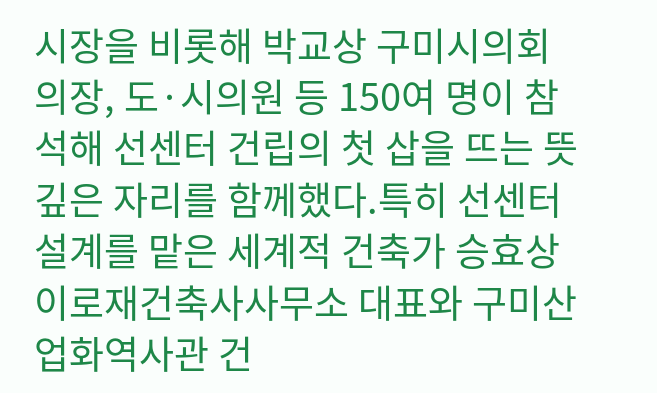시장을 비롯해 박교상 구미시의회 의장, 도·시의원 등 150여 명이 참석해 선센터 건립의 첫 삽을 뜨는 뜻깊은 자리를 함께했다.특히 선센터 설계를 맡은 세계적 건축가 승효상 이로재건축사사무소 대표와 구미산업화역사관 건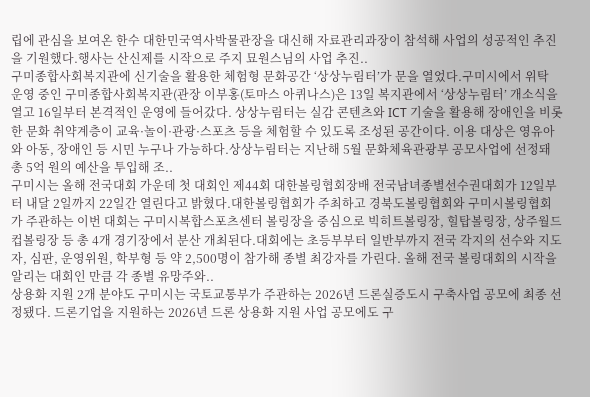립에 관심을 보여온 한수 대한민국역사박물관장을 대신해 자료관리과장이 참석해 사업의 성공적인 추진을 기원했다.행사는 산신제를 시작으로 주지 묘원스님의 사업 추진..
구미종합사회복지관에 신기술을 활용한 체험형 문화공간 ‘상상누림터’가 문을 열었다.구미시에서 위탁 운영 중인 구미종합사회복지관(관장 이부홍(토마스 아퀴나스)은 13일 복지관에서 ‘상상누림터’ 개소식을 열고 16일부터 본격적인 운영에 들어갔다. 상상누림터는 실감 콘텐츠와 ICT 기술을 활용해 장애인을 비롯한 문화 취약계층이 교육·놀이·관광·스포츠 등을 체험할 수 있도록 조성된 공간이다. 이용 대상은 영유아와 아동, 장애인 등 시민 누구나 가능하다.상상누림터는 지난해 5월 문화체육관광부 공모사업에 선정돼 총 5억 원의 예산을 투입해 조..
구미시는 올해 전국대회 가운데 첫 대회인 제44회 대한볼링협회장배 전국남녀종별선수권대회가 12일부터 내달 2일까지 22일간 열린다고 밝혔다.대한볼링협회가 주최하고 경북도볼링협회와 구미시볼링협회가 주관하는 이번 대회는 구미시복합스포츠센터 볼링장을 중심으로 빅히트볼링장, 힐탑볼링장, 상주월드컵볼링장 등 총 4개 경기장에서 분산 개최된다.대회에는 초등부부터 일반부까지 전국 각지의 선수와 지도자, 심판, 운영위원, 학부형 등 약 2,500명이 참가해 종별 최강자를 가린다. 올해 전국 볼링대회의 시작을 알리는 대회인 만큼 각 종별 유망주와..
상용화 지원 2개 분야도 구미시는 국토교통부가 주관하는 2026년 드론실증도시 구축사업 공모에 최종 선정됐다. 드론기업을 지원하는 2026년 드론 상용화 지원 사업 공모에도 구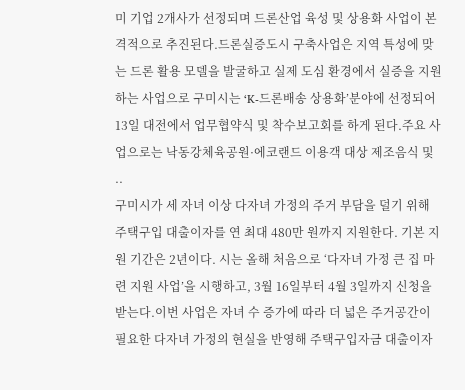미 기업 2개사가 선정되며 드론산업 육성 및 상용화 사업이 본격적으로 추진된다.드론실증도시 구축사업은 지역 특성에 맞는 드론 활용 모델을 발굴하고 실제 도심 환경에서 실증을 지원하는 사업으로 구미시는 ‘K-드론배송 상용화’분야에 선정되어 13일 대전에서 업무협약식 및 착수보고회를 하게 된다.주요 사업으로는 낙동강체육공원·에코랜드 이용객 대상 제조음식 및 ..
구미시가 세 자녀 이상 다자녀 가정의 주거 부담을 덜기 위해 주택구입 대출이자를 연 최대 480만 원까지 지원한다. 기본 지원 기간은 2년이다. 시는 올해 처음으로 ‘다자녀 가정 큰 집 마련 지원 사업’을 시행하고, 3월 16일부터 4월 3일까지 신청을 받는다.이번 사업은 자녀 수 증가에 따라 더 넓은 주거공간이 필요한 다자녀 가정의 현실을 반영해 주택구입자금 대출이자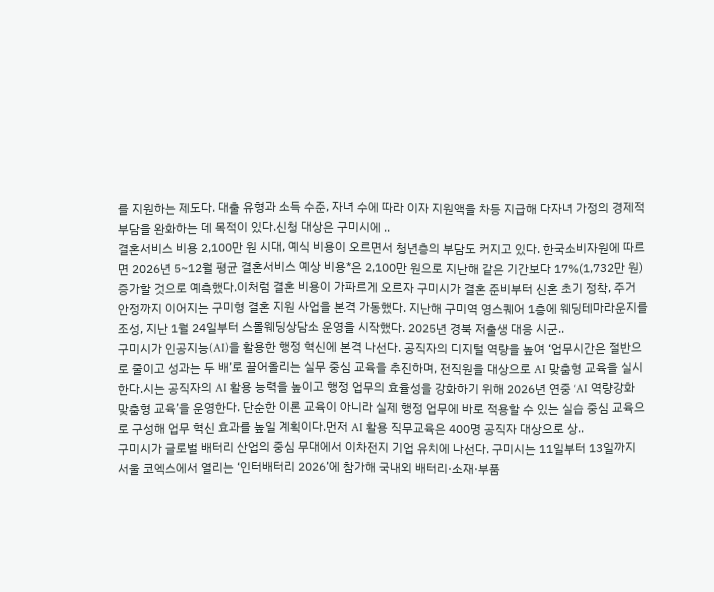를 지원하는 제도다. 대출 유형과 소득 수준, 자녀 수에 따라 이자 지원액을 차등 지급해 다자녀 가정의 경제적 부담을 완화하는 데 목적이 있다.신청 대상은 구미시에 ..
결혼서비스 비용 2,100만 원 시대, 예식 비용이 오르면서 청년층의 부담도 커지고 있다. 한국소비자원에 따르면 2026년 5~12월 평균 결혼서비스 예상 비용*은 2,100만 원으로 지난해 같은 기간보다 17%(1,732만 원) 증가할 것으로 예측했다.이처럼 결혼 비용이 가파르게 오르자 구미시가 결혼 준비부터 신혼 초기 정착, 주거 안정까지 이어지는 구미형 결혼 지원 사업을 본격 가동했다. 지난해 구미역 영스퀘어 1층에 웨딩테마라운지를 조성, 지난 1월 24일부터 스몰웨딩상담소 운영을 시작했다. 2025년 경북 저출생 대응 시군..
구미시가 인공지능(AI)을 활용한 행정 혁신에 본격 나선다. 공직자의 디지털 역량을 높여 ‘업무시간은 절반으로 줄이고 성과는 두 배’로 끌어올리는 실무 중심 교육을 추진하며, 전직원을 대상으로 AI 맞춤형 교육을 실시한다.시는 공직자의 AI 활용 능력을 높이고 행정 업무의 효율성을 강화하기 위해 2026년 연중 ‘AI 역량강화 맞춤형 교육’을 운영한다. 단순한 이론 교육이 아니라 실제 행정 업무에 바로 적용할 수 있는 실습 중심 교육으로 구성해 업무 혁신 효과를 높일 계획이다.먼저 AI 활용 직무교육은 400명 공직자 대상으로 상..
구미시가 글로벌 배터리 산업의 중심 무대에서 이차전지 기업 유치에 나선다. 구미시는 11일부터 13일까지 서울 코엑스에서 열리는 ‘인터배터리 2026’에 참가해 국내외 배터리·소재·부품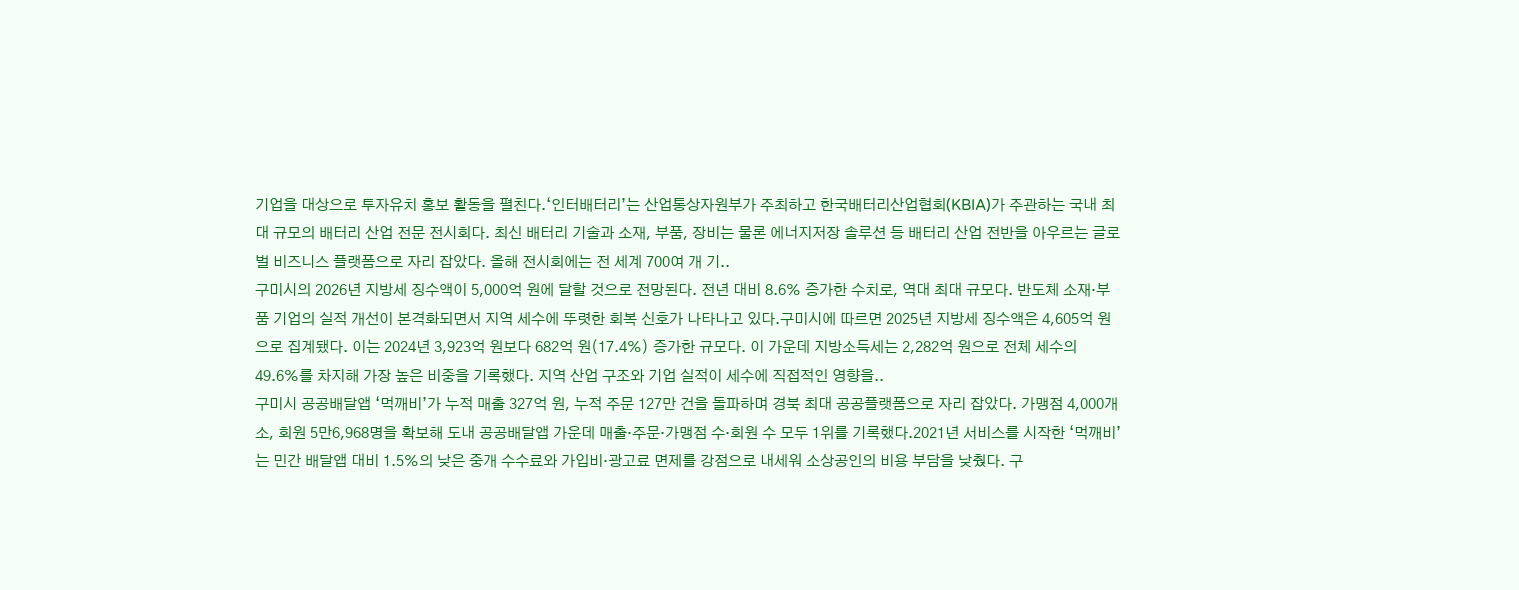기업을 대상으로 투자유치 홍보 활동을 펼친다.‘인터배터리’는 산업통상자원부가 주최하고 한국배터리산업협회(KBIA)가 주관하는 국내 최대 규모의 배터리 산업 전문 전시회다. 최신 배터리 기술과 소재, 부품, 장비는 물론 에너지저장 솔루션 등 배터리 산업 전반을 아우르는 글로벌 비즈니스 플랫폼으로 자리 잡았다. 올해 전시회에는 전 세계 700여 개 기..
구미시의 2026년 지방세 징수액이 5,000억 원에 달할 것으로 전망된다. 전년 대비 8.6% 증가한 수치로, 역대 최대 규모다. 반도체 소재·부품 기업의 실적 개선이 본격화되면서 지역 세수에 뚜렷한 회복 신호가 나타나고 있다.구미시에 따르면 2025년 지방세 징수액은 4,605억 원으로 집계됐다. 이는 2024년 3,923억 원보다 682억 원(17.4%) 증가한 규모다. 이 가운데 지방소득세는 2,282억 원으로 전체 세수의 49.6%를 차지해 가장 높은 비중을 기록했다. 지역 산업 구조와 기업 실적이 세수에 직접적인 영향을..
구미시 공공배달앱 ‘먹깨비’가 누적 매출 327억 원, 누적 주문 127만 건을 돌파하며 경북 최대 공공플랫폼으로 자리 잡았다. 가맹점 4,000개소, 회원 5만6,968명을 확보해 도내 공공배달앱 가운데 매출·주문·가맹점 수·회원 수 모두 1위를 기록했다.2021년 서비스를 시작한 ‘먹깨비’는 민간 배달앱 대비 1.5%의 낮은 중개 수수료와 가입비·광고료 면제를 강점으로 내세워 소상공인의 비용 부담을 낮췄다. 구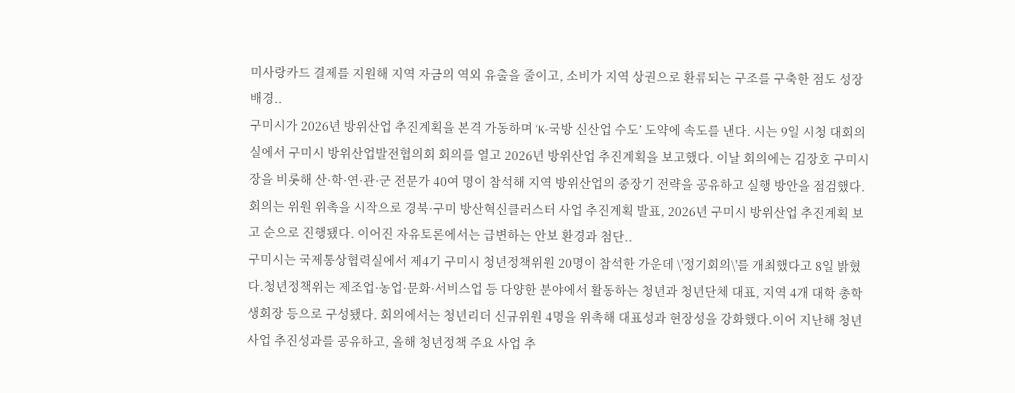미사랑카드 결제를 지원해 지역 자금의 역외 유출을 줄이고, 소비가 지역 상권으로 환류되는 구조를 구축한 점도 성장 배경..
구미시가 2026년 방위산업 추진계획을 본격 가동하며 ‘K-국방 신산업 수도’ 도약에 속도를 낸다. 시는 9일 시청 대회의실에서 구미시 방위산업발전협의회 회의를 열고 2026년 방위산업 추진계획을 보고했다. 이날 회의에는 김장호 구미시장을 비롯해 산·학·연·관·군 전문가 40여 명이 참석해 지역 방위산업의 중장기 전략을 공유하고 실행 방안을 점검했다.회의는 위원 위촉을 시작으로 경북·구미 방산혁신클러스터 사업 추진계획 발표, 2026년 구미시 방위산업 추진계획 보고 순으로 진행됐다. 이어진 자유토론에서는 급변하는 안보 환경과 첨단..
구미시는 국제통상협력실에서 제4기 구미시 청년정책위원 20명이 참석한 가운데 \'정기회의\'를 개최했다고 8일 밝혔다.청년정책위는 제조업·농업·문화·서비스업 등 다양한 분야에서 활동하는 청년과 청년단체 대표, 지역 4개 대학 총학생회장 등으로 구성됐다. 회의에서는 청년리더 신규위원 4명을 위촉해 대표성과 현장성을 강화했다.이어 지난해 청년사업 추진성과를 공유하고, 올해 청년정책 주요 사업 추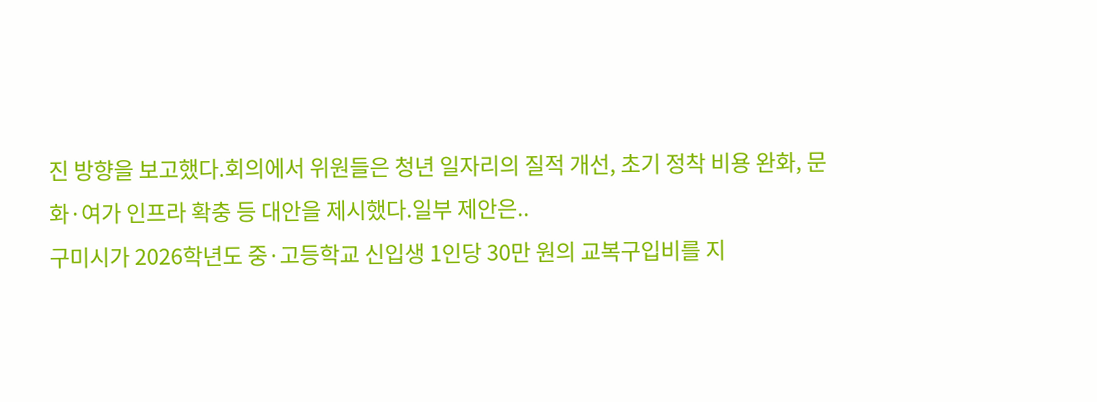진 방향을 보고했다.회의에서 위원들은 청년 일자리의 질적 개선, 초기 정착 비용 완화, 문화·여가 인프라 확충 등 대안을 제시했다.일부 제안은..
구미시가 2026학년도 중·고등학교 신입생 1인당 30만 원의 교복구입비를 지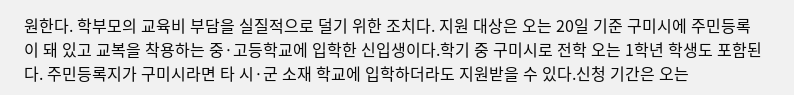원한다. 학부모의 교육비 부담을 실질적으로 덜기 위한 조치다. 지원 대상은 오는 20일 기준 구미시에 주민등록이 돼 있고 교복을 착용하는 중·고등학교에 입학한 신입생이다.학기 중 구미시로 전학 오는 1학년 학생도 포함된다. 주민등록지가 구미시라면 타 시·군 소재 학교에 입학하더라도 지원받을 수 있다.신청 기간은 오는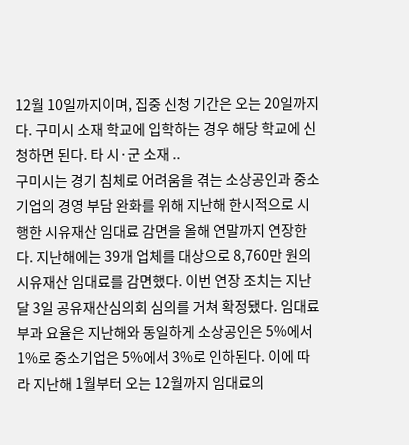12월 10일까지이며, 집중 신청 기간은 오는 20일까지다. 구미시 소재 학교에 입학하는 경우 해당 학교에 신청하면 된다. 타 시·군 소재 ..
구미시는 경기 침체로 어려움을 겪는 소상공인과 중소기업의 경영 부담 완화를 위해 지난해 한시적으로 시행한 시유재산 임대료 감면을 올해 연말까지 연장한다. 지난해에는 39개 업체를 대상으로 8,760만 원의 시유재산 임대료를 감면했다. 이번 연장 조치는 지난 달 3일 공유재산심의회 심의를 거쳐 확정됐다. 임대료 부과 요율은 지난해와 동일하게 소상공인은 5%에서 1%로 중소기업은 5%에서 3%로 인하된다. 이에 따라 지난해 1월부터 오는 12월까지 임대료의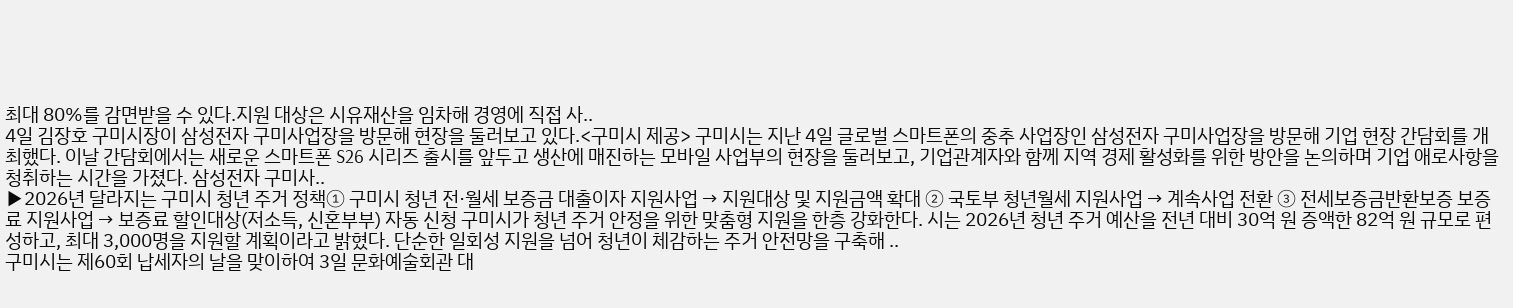최대 80%를 감면받을 수 있다.지원 대상은 시유재산을 임차해 경영에 직접 사..
4일 김장호 구미시장이 삼성전자 구미사업장을 방문해 현장을 둘러보고 있다.<구미시 제공> 구미시는 지난 4일 글로벌 스마트폰의 중추 사업장인 삼성전자 구미사업장을 방문해 기업 현장 간담회를 개최했다. 이날 간담회에서는 새로운 스마트폰 S26 시리즈 출시를 앞두고 생산에 매진하는 모바일 사업부의 현장을 둘러보고, 기업관계자와 함께 지역 경제 활성화를 위한 방안을 논의하며 기업 애로사항을 청취하는 시간을 가졌다. 삼성전자 구미사..
▶2026년 달라지는 구미시 청년 주거 정책① 구미시 청년 전·월세 보증금 대출이자 지원사업 → 지원대상 및 지원금액 확대 ② 국토부 청년월세 지원사업 → 계속사업 전환 ③ 전세보증금반환보증 보증료 지원사업 → 보증료 할인대상(저소득, 신혼부부) 자동 신청 구미시가 청년 주거 안정을 위한 맞춤형 지원을 한층 강화한다. 시는 2026년 청년 주거 예산을 전년 대비 30억 원 증액한 82억 원 규모로 편성하고, 최대 3,000명을 지원할 계획이라고 밝혔다. 단순한 일회성 지원을 넘어 청년이 체감하는 주거 안전망을 구축해 ..
구미시는 제60회 납세자의 날을 맞이하여 3일 문화예술회관 대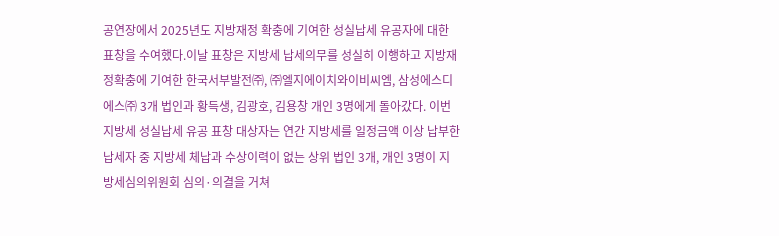공연장에서 2025년도 지방재정 확충에 기여한 성실납세 유공자에 대한 표창을 수여했다.이날 표창은 지방세 납세의무를 성실히 이행하고 지방재정확충에 기여한 한국서부발전㈜, ㈜엘지에이치와이비씨엠, 삼성에스디에스㈜ 3개 법인과 황득생, 김광호, 김용창 개인 3명에게 돌아갔다. 이번 지방세 성실납세 유공 표창 대상자는 연간 지방세를 일정금액 이상 납부한 납세자 중 지방세 체납과 수상이력이 없는 상위 법인 3개, 개인 3명이 지방세심의위원회 심의·의결을 거쳐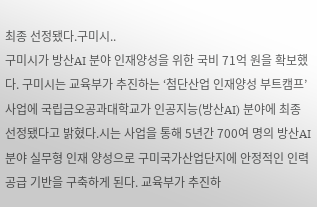최종 선정됐다.구미시..
구미시가 방산AI 분야 인재양성을 위한 국비 71억 원을 확보했다. 구미시는 교육부가 추진하는 ‘첨단산업 인재양성 부트캠프’사업에 국립금오공과대학교가 인공지능(방산AI) 분야에 최종 선정됐다고 밝혔다.시는 사업을 통해 5년간 700여 명의 방산AI 분야 실무형 인재 양성으로 구미국가산업단지에 안정적인 인력 공급 기반을 구축하게 된다. 교육부가 추진하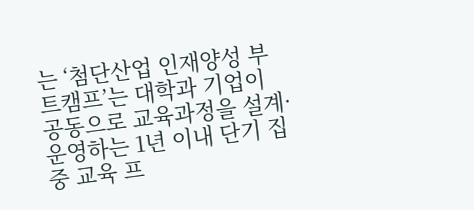는 ‘첨단산업 인재양성 부트캠프’는 대학과 기업이 공동으로 교육과정을 설계·운영하는 1년 이내 단기 집중 교육 프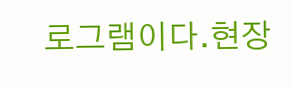로그램이다.현장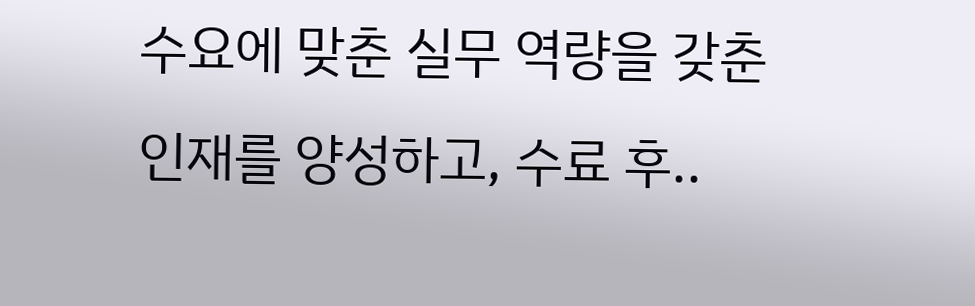수요에 맞춘 실무 역량을 갖춘 인재를 양성하고, 수료 후..